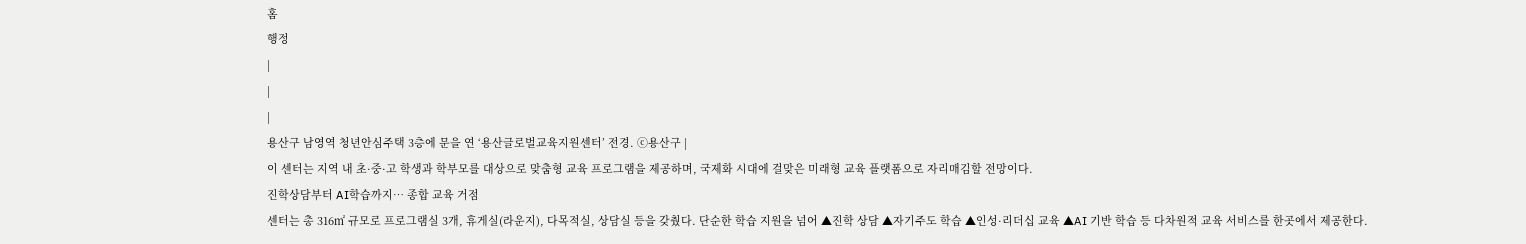홈
행정
|
|
|
용산구 남영역 청년안심주택 3층에 문을 연 ‘용산글로벌교육지원센터’ 전경. ⓒ용산구 |
이 센터는 지역 내 초·중·고 학생과 학부모를 대상으로 맞춤형 교육 프로그램을 제공하며, 국제화 시대에 걸맞은 미래형 교육 플랫폼으로 자리매김할 전망이다.
진학상담부터 AI학습까지… 종합 교육 거점
센터는 총 316㎡ 규모로 프로그램실 3개, 휴게실(라운지), 다목적실, 상담실 등을 갖췄다. 단순한 학습 지원을 넘어 ▲진학 상담 ▲자기주도 학습 ▲인성·리더십 교육 ▲AI 기반 학습 등 다차원적 교육 서비스를 한곳에서 제공한다.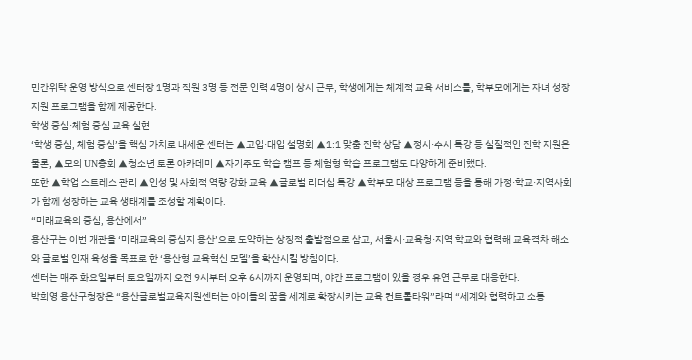민간위탁 운영 방식으로 센터장 1명과 직원 3명 등 전문 인력 4명이 상시 근무, 학생에게는 체계적 교육 서비스를, 학부모에게는 자녀 성장 지원 프로그램을 함께 제공한다.
학생 중심·체험 중심 교육 실현
‘학생 중심, 체험 중심’을 핵심 가치로 내세운 센터는 ▲고입·대입 설명회 ▲1:1 맞춤 진학 상담 ▲정시·수시 특강 등 실질적인 진학 지원은 물론, ▲모의 UN총회 ▲청소년 토론 아카데미 ▲자기주도 학습 캠프 등 체험형 학습 프로그램도 다양하게 준비했다.
또한 ▲학업 스트레스 관리 ▲인성 및 사회적 역량 강화 교육 ▲글로벌 리더십 특강 ▲학부모 대상 프로그램 등을 통해 가정·학교·지역사회가 함께 성장하는 교육 생태계를 조성할 계획이다.
“미래교육의 중심, 용산에서”
용산구는 이번 개관을 ‘미래교육의 중심지 용산’으로 도약하는 상징적 출발점으로 삼고, 서울시·교육청·지역 학교와 협력해 교육격차 해소와 글로벌 인재 육성을 목표로 한 ‘용산형 교육혁신 모델’을 확산시킬 방침이다.
센터는 매주 화요일부터 토요일까지 오전 9시부터 오후 6시까지 운영되며, 야간 프로그램이 있을 경우 유연 근무로 대응한다.
박희영 용산구청장은 “용산글로벌교육지원센터는 아이들의 꿈을 세계로 확장시키는 교육 컨트롤타워”라며 “세계와 협력하고 소통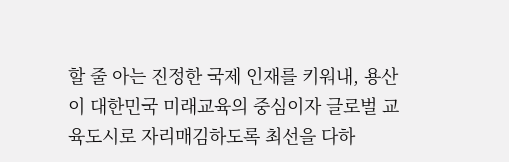할 줄 아는 진정한 국제 인재를 키워내, 용산이 대한민국 미래교육의 중심이자 글로벌 교육도시로 자리매김하도록 최선을 다하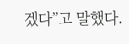겠다”고 말했다.